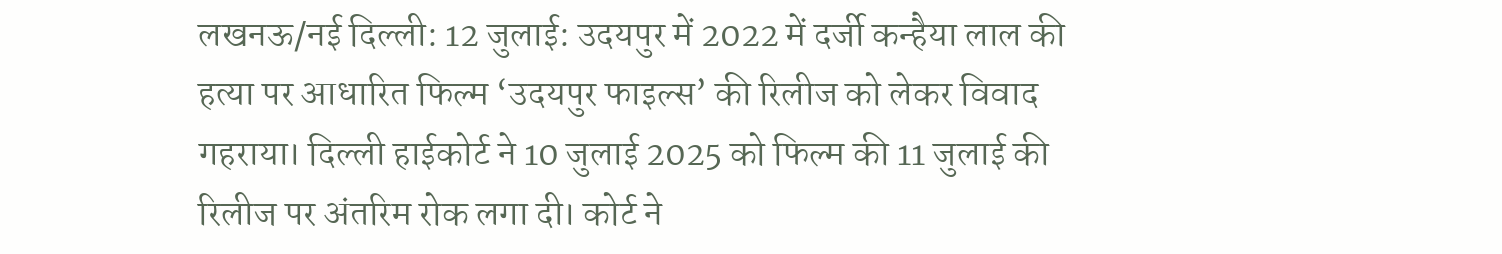लखनऊ/नई दिल्ली: 12 जुलाई: उदयपुर में 2022 में दर्जी कन्हैया लाल की हत्या पर आधारित फिल्म ‘उदयपुर फाइल्स’ की रिलीज को लेकर विवाद गहराया। दिल्ली हाईकोर्ट ने 10 जुलाई 2025 को फिल्म की 11 जुलाई की रिलीज पर अंतरिम रोक लगा दी। कोर्ट ने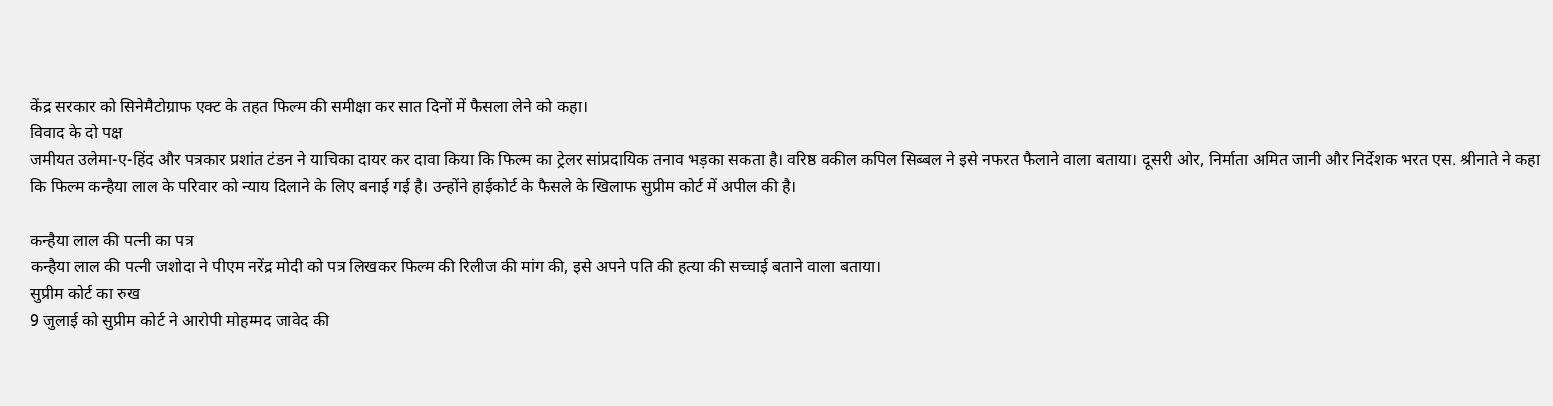केंद्र सरकार को सिनेमैटोग्राफ एक्ट के तहत फिल्म की समीक्षा कर सात दिनों में फैसला लेने को कहा।
विवाद के दो पक्ष
जमीयत उलेमा-ए-हिंद और पत्रकार प्रशांत टंडन ने याचिका दायर कर दावा किया कि फिल्म का ट्रेलर सांप्रदायिक तनाव भड़का सकता है। वरिष्ठ वकील कपिल सिब्बल ने इसे नफरत फैलाने वाला बताया। दूसरी ओर, निर्माता अमित जानी और निर्देशक भरत एस. श्रीनाते ने कहा कि फिल्म कन्हैया लाल के परिवार को न्याय दिलाने के लिए बनाई गई है। उन्होंने हाईकोर्ट के फैसले के खिलाफ सुप्रीम कोर्ट में अपील की है।

कन्हैया लाल की पत्नी का पत्र
कन्हैया लाल की पत्नी जशोदा ने पीएम नरेंद्र मोदी को पत्र लिखकर फिल्म की रिलीज की मांग की, इसे अपने पति की हत्या की सच्चाई बताने वाला बताया।
सुप्रीम कोर्ट का रुख
9 जुलाई को सुप्रीम कोर्ट ने आरोपी मोहम्मद जावेद की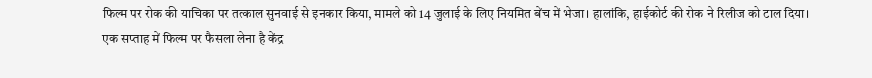फिल्म पर रोक की याचिका पर तत्काल सुनवाई से इनकार किया, मामले को 14 जुलाई के लिए नियमित बेंच में भेजा। हालांकि, हाईकोर्ट की रोक ने रिलीज को टाल दिया।
एक सप्ताह में फिल्म पर फैसला लेना है केंद्र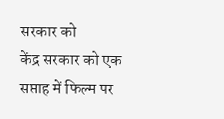सरकार को
केंद्र सरकार को एक सप्ताह में फिल्म पर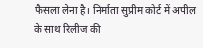फैसला लेना है। निर्माता सुप्रीम कोर्ट में अपील के साथ रिलीज की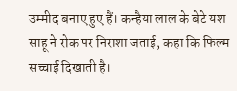उम्मीद बनाए हुए हैं। कन्हैया लाल के बेटे यश साहू ने रोक पर निराशा जताई, कहा कि फिल्म सच्चाई दिखाती है।